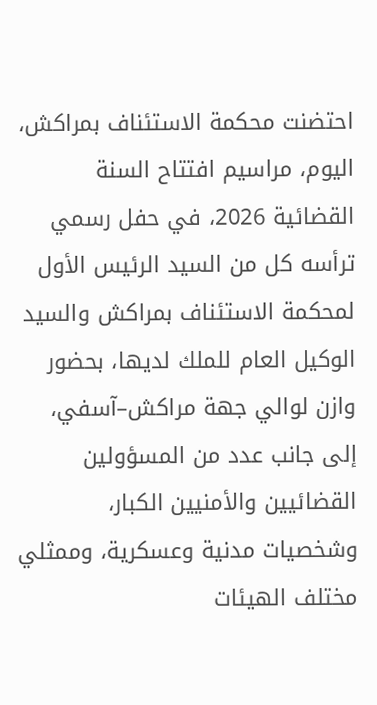احتضنت محكمة الاستئناف بمراكش، اليوم، مراسيم افتتاح السنة القضائية 2026، في حفل رسمي ترأسه كل من السيد الرئيس الأول لمحكمة الاستئناف بمراكش والسيد الوكيل العام للملك لديها، بحضور وازن لوالي جهة مراكش–آسفي، إلى جانب عدد من المسؤولين القضائيين والأمنيين الكبار، وشخصيات مدنية وعسكرية، وممثلي مختلف الهيئات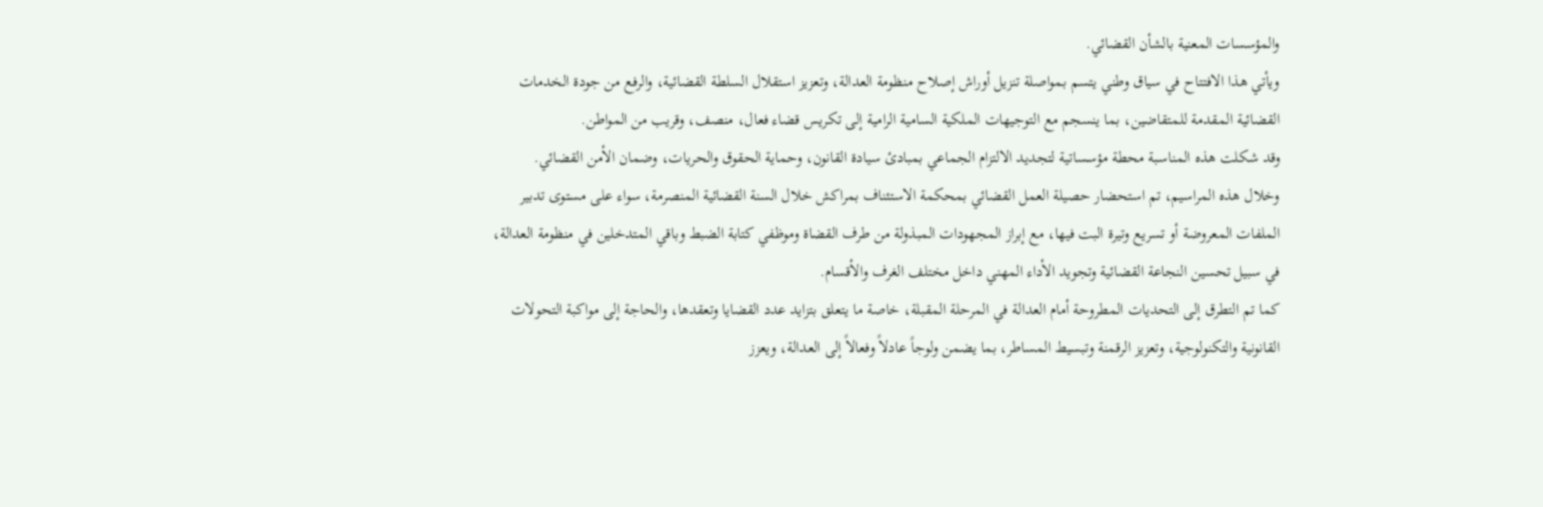والمؤسسات المعنية بالشأن القضائي.
ويأتي هذا الافتتاح في سياق وطني يتسم بمواصلة تنزيل أوراش إصلاح منظومة العدالة، وتعزيز استقلال السلطة القضائية، والرفع من جودة الخدمات القضائية المقدمة للمتقاضين، بما ينسجم مع التوجيهات الملكية السامية الرامية إلى تكريس قضاء فعال، منصف، وقريب من المواطن.
وقد شكلت هذه المناسبة محطة مؤسساتية لتجديد الالتزام الجماعي بمبادئ سيادة القانون، وحماية الحقوق والحريات، وضمان الأمن القضائي.
وخلال هذه المراسيم، تم استحضار حصيلة العمل القضائي بمحكمة الاستئناف بمراكش خلال السنة القضائية المنصرمة، سواء على مستوى تدبير الملفات المعروضة أو تسريع وتيرة البت فيها، مع إبراز المجهودات المبذولة من طرف القضاة وموظفي كتابة الضبط وباقي المتدخلين في منظومة العدالة، في سبيل تحسين النجاعة القضائية وتجويد الأداء المهني داخل مختلف الغرف والأقسام.
كما تم التطرق إلى التحديات المطروحة أمام العدالة في المرحلة المقبلة، خاصة ما يتعلق بتزايد عدد القضايا وتعقدها، والحاجة إلى مواكبة التحولات القانونية والتكنولوجية، وتعزيز الرقمنة وتبسيط المساطر، بما يضمن ولوجاً عادلاً وفعالاً إلى العدالة، ويعزز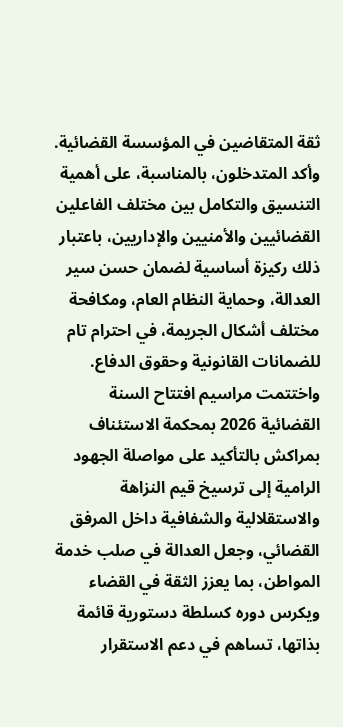ثقة المتقاضين في المؤسسة القضائية.
وأكد المتدخلون، بالمناسبة، على أهمية التنسيق والتكامل بين مختلف الفاعلين القضائيين والأمنيين والإداريين، باعتبار ذلك ركيزة أساسية لضمان حسن سير العدالة، وحماية النظام العام، ومكافحة مختلف أشكال الجريمة، في احترام تام للضمانات القانونية وحقوق الدفاع.
واختتمت مراسيم افتتاح السنة القضائية 2026 بمحكمة الاستئناف بمراكش بالتأكيد على مواصلة الجهود الرامية إلى ترسيخ قيم النزاهة والاستقلالية والشفافية داخل المرفق القضائي، وجعل العدالة في صلب خدمة المواطن، بما يعزز الثقة في القضاء ويكرس دوره كسلطة دستورية قائمة بذاتها، تساهم في دعم الاستقرار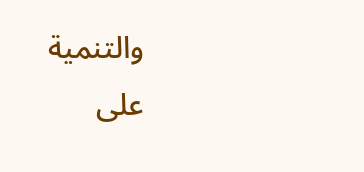والتنمية على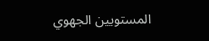المستويين الجهوي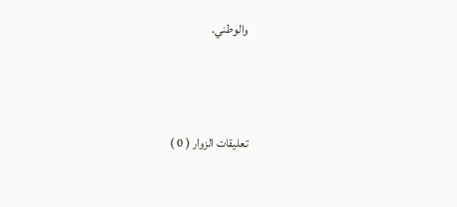والوطني.




تعليقات الزوار ( 0 )